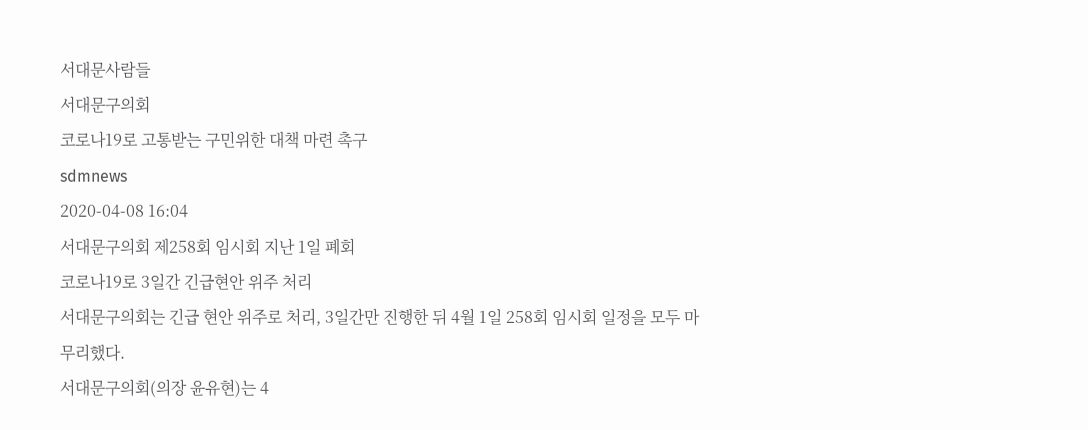서대문사람들
서대문구의회
코로나19로 고통받는 구민위한 대책 마련 촉구
sdmnews
2020-04-08 16:04
서대문구의회 제258회 임시회 지난 1일 폐회
코로나19로 3일간 긴급현안 위주 처리
서대문구의회는 긴급 현안 위주로 처리, 3일간만 진행한 뒤 4월 1일 258회 임시회 일정을 모두 마무리했다.
서대문구의회(의장 윤유현)는 4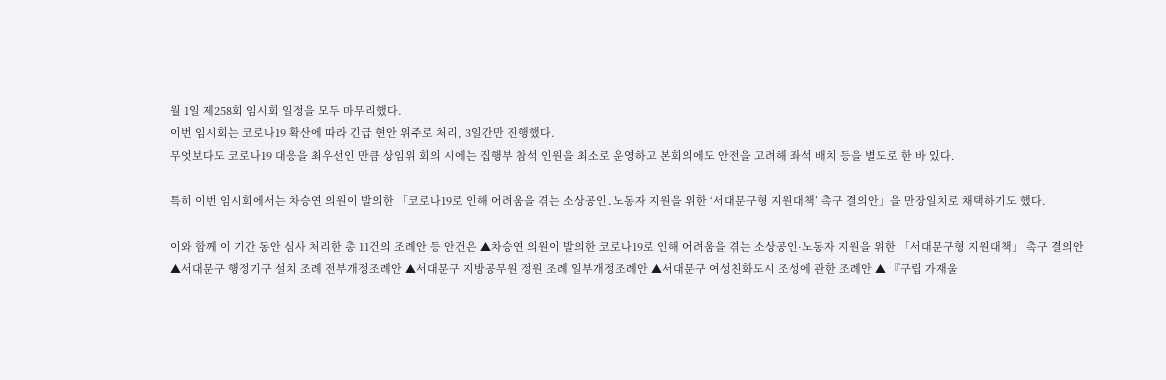월 1일 제258회 임시회 일정을 모두 마무리했다.
이번 임시회는 코로나19 확산에 따라 긴급 현안 위주로 처리, 3일간만 진행했다.
무엇보다도 코로나19 대응을 최우선인 만큼 상임위 회의 시에는 집행부 참석 인원을 최소로 운영하고 본회의에도 안전을 고려해 좌석 배치 등을 별도로 한 바 있다.

특히 이번 임시회에서는 차승연 의원이 발의한 「코로나19로 인해 어려움을 겪는 소상공인․노동자 지원을 위한 ‘서대문구형 지원대책’ 촉구 결의안」을 만장일치로 채택하기도 했다.

이와 함께 이 기간 동안 심사 처리한 총 11건의 조례안 등 안건은 ▲차승연 의원이 발의한 코로나19로 인해 어려움을 겪는 소상공인·노동자 지원을 위한 「서대문구형 지원대책」 촉구 결의안 ▲서대문구 행정기구 설치 조례 전부개정조례안 ▲서대문구 지방공무원 정원 조례 일부개정조례안 ▲서대문구 여성친화도시 조성에 관한 조례안 ▲ 『구립 가재울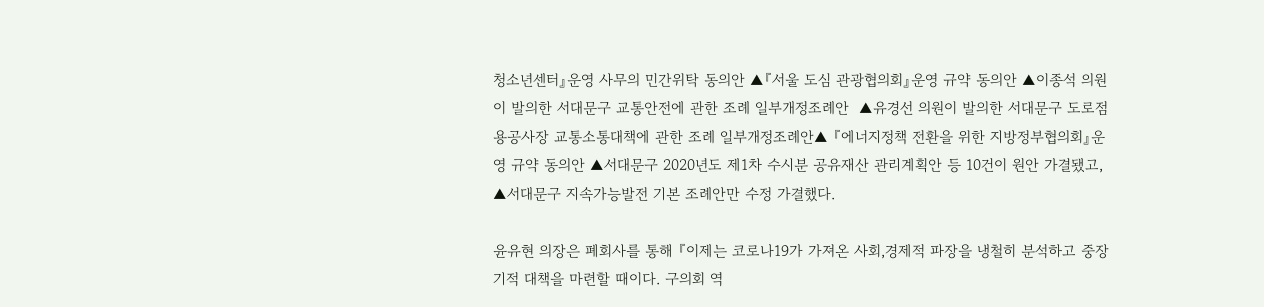청소년센터』운영 사무의 민간위탁 동의안 ▲『서울 도심 관광협의회』운영 규약 동의안 ▲이종석 의원이 발의한 서대문구 교통안전에 관한 조례 일부개정조례안  ▲유경선 의원이 발의한 서대문구 도로점용공사장 교통소통대책에 관한 조례 일부개정조례안▲ 『에너지정책 전환을 위한 지방정부협의회』운영 규약 동의안 ▲서대문구 2020년도 제1차 수시분 공유재산 관리계획안 등 10건이 원안 가결됐고, ▲서대문구 지속가능발전 기본 조례안만 수정 가결했다.

윤유현 의장은 폐회사를 통해 『이제는 코로나19가 가져온 사회,경제적 파장을 냉철히 분석하고 중장기적 대책을 마련할 때이다. 구의회 역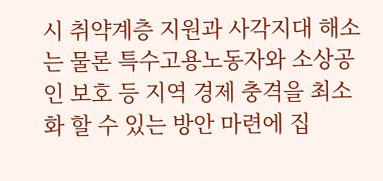시 취약계층 지원과 사각지대 해소는 물론 특수고용노동자와 소상공인 보호 등 지역 경제 충격을 최소화 할 수 있는 방안 마련에 집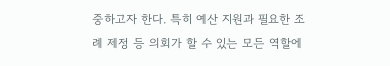중하고자 한다. 특히 예산 지원과 필요한 조례 제정 등 의회가 할 수 있는 모든 역할에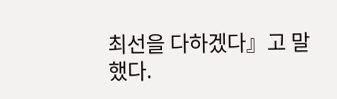최선을 다하겠다』고 말했다.